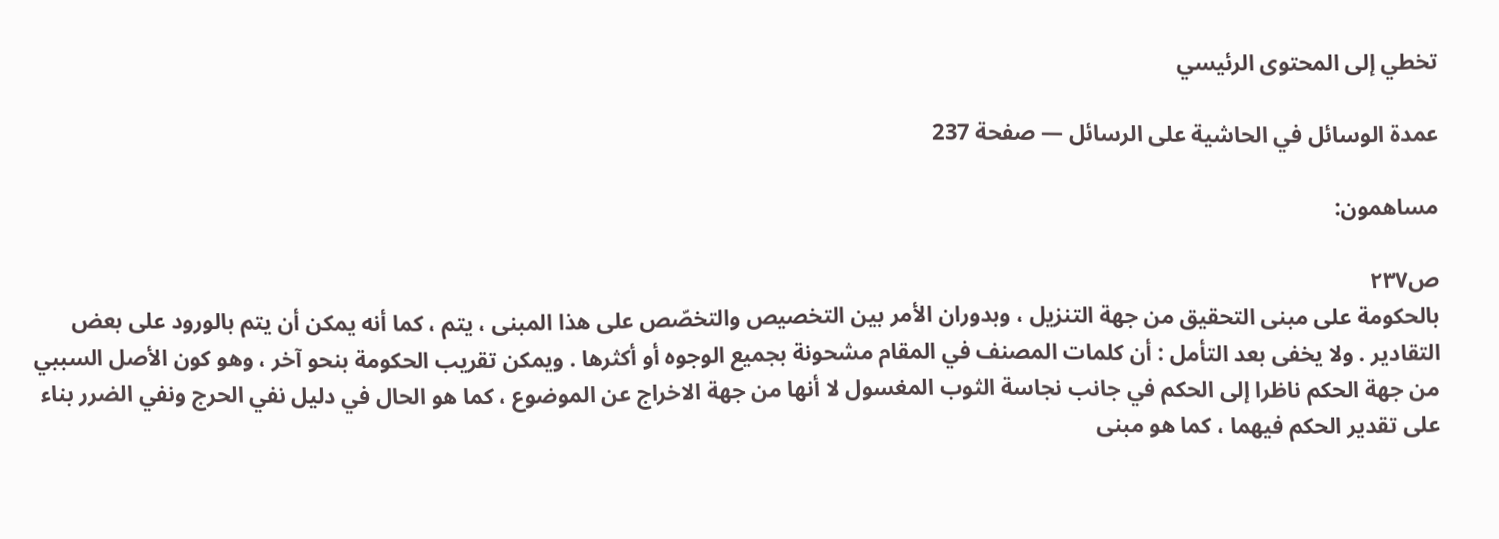تخطي إلى المحتوى الرئيسي

عمدة الوسائل في الحاشية على الرسائل — صفحة 237

مساهمون:

ص٢٣٧
بالحكومة على مبنى التحقيق من جهة التنزيل ، وبدوران الأمر بين التخصيص والتخصّص على هذا المبنى ، يتم ، كما أنه يمكن أن يتم بالورود على بعض التقادير . ولا يخفى بعد التأمل : أن كلمات المصنف في المقام مشحونة بجميع الوجوه أو أكثرها . ويمكن تقريب الحكومة بنحو آخر ، وهو كون الأصل السببي من جهة الحكم ناظرا إلى الحكم في جانب نجاسة الثوب المغسول لا أنها من جهة الاخراج عن الموضوع ، كما هو الحال في دليل نفي الحرج ونفي الضرر بناء على تقدير الحكم فيهما ، كما هو مبنى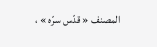المصنف « قدّس سرّه » ،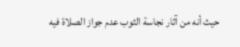حيث أنه من آثار نجاسة الثوب عدم جواز الصلاة فيه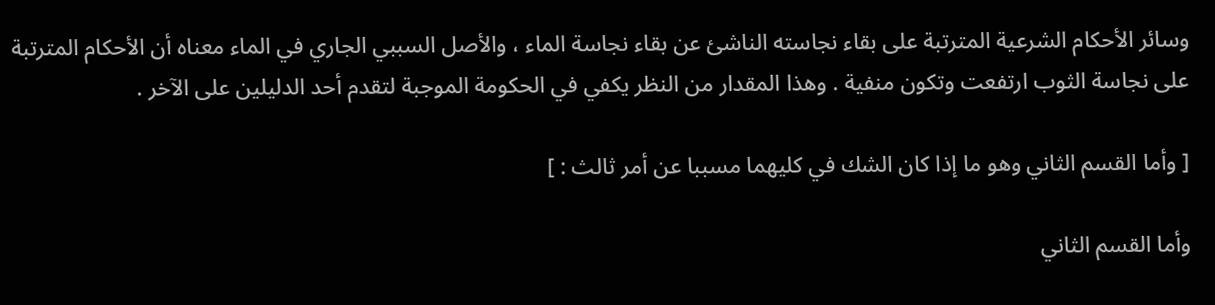وسائر الأحكام الشرعية المترتبة على بقاء نجاسته الناشئ عن بقاء نجاسة الماء ، والأصل السببي الجاري في الماء معناه أن الأحكام المترتبة على نجاسة الثوب ارتفعت وتكون منفية . وهذا المقدار من النظر يكفي في الحكومة الموجبة لتقدم أحد الدليلين على الآخر .

[ وأما القسم الثاني وهو ما إذا كان الشك في كليهما مسببا عن أمر ثالث : ]

وأما القسم الثاني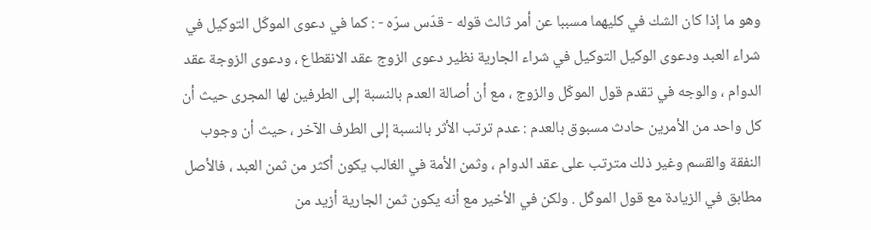وهو ما إذا كان الشك في كليهما مسببا عن أمر ثالث قوله - قدّس سرّه - : كما في دعوى الموكّل التوكيل في شراء العبد ودعوى الوكيل التوكيل في شراء الجارية نظير دعوى الزوج عقد الانقطاع ، ودعوى الزوجة عقد الدوام ، والوجه في تقدم قول الموكّل والزوج ، مع أن أصالة العدم بالنسبة إلى الطرفين لها المجرى حيث أن كل واحد من الأمرين حادث مسبوق بالعدم : عدم ترتب الأثر بالنسبة إلى الطرف الآخر ، حيث أن وجوب النفقة والقسم وغير ذلك مترتب على عقد الدوام ، وثمن الأمة في الغالب يكون أكثر من ثمن العبد ، فالأصل مطابق في الزيادة مع قول الموكّل . ولكن في الأخير مع أنه يكون ثمن الجارية أزيد من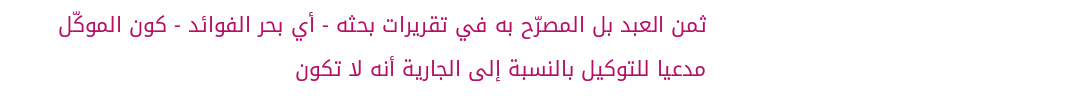ثمن العبد بل المصرّح به في تقريرات بحثه - أي بحر الفوائد - كون الموكّل مدعيا للتوكيل بالنسبة إلى الجارية أنه لا تكون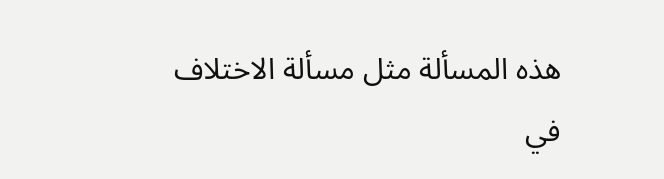هذه المسألة مثل مسألة الاختلاف في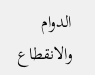الدوام والانقطاع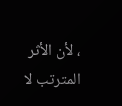، لأن الأثر المترتب لا